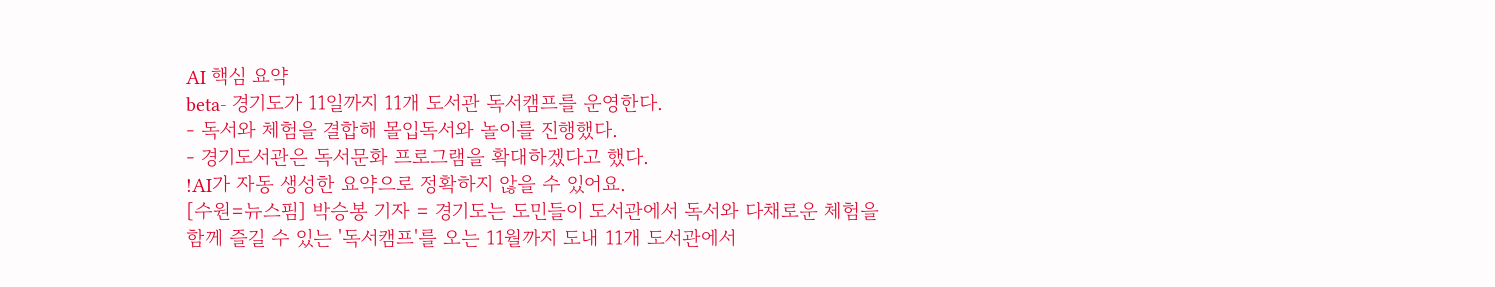AI 핵심 요약
beta- 경기도가 11일까지 11개 도서관 독서캠프를 운영한다.
- 독서와 체험을 결합해 몰입독서와 놀이를 진행했다.
- 경기도서관은 독서문화 프로그램을 확대하겠다고 했다.
!AI가 자동 생성한 요약으로 정확하지 않을 수 있어요.
[수원=뉴스핌] 박승봉 기자 = 경기도는 도민들이 도서관에서 독서와 다채로운 체험을 함께 즐길 수 있는 '독서캠프'를 오는 11월까지 도내 11개 도서관에서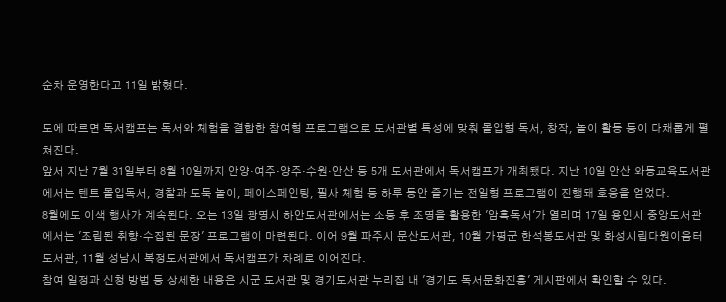순차 운영한다고 11일 밝혔다.

도에 따르면 독서캠프는 독서와 체험을 결합한 참여형 프로그램으로 도서관별 특성에 맞춰 몰입형 독서, 창작, 놀이 활동 등이 다채롭게 펼쳐진다.
앞서 지난 7월 31일부터 8월 10일까지 안양·여주·양주·수원·안산 등 5개 도서관에서 독서캠프가 개최됐다. 지난 10일 안산 와동교육도서관에서는 텐트 몰입독서, 경찰과 도둑 놀이, 페이스페인팅, 필사 체험 등 하루 동안 즐기는 전일형 프로그램이 진행돼 호응을 얻었다.
8월에도 이색 행사가 계속된다. 오는 13일 광명시 하안도서관에서는 소등 후 조명을 활용한 '암흑독서'가 열리며 17일 용인시 중앙도서관에서는 '조립된 취향·수집된 문장' 프로그램이 마련된다. 이어 9월 파주시 문산도서관, 10월 가평군 한석봉도서관 및 화성시립다원이음터도서관, 11월 성남시 복정도서관에서 독서캠프가 차례로 이어진다.
참여 일정과 신청 방법 등 상세한 내용은 시군 도서관 및 경기도서관 누리집 내 '경기도 독서문화진흥' 게시판에서 확인할 수 있다.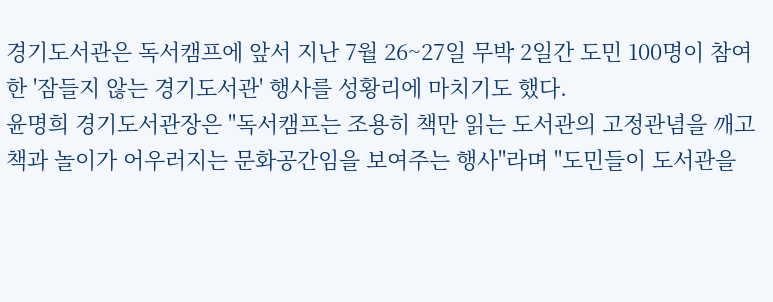경기도서관은 독서캠프에 앞서 지난 7월 26~27일 무박 2일간 도민 100명이 참여한 '잠들지 않는 경기도서관' 행사를 성황리에 마치기도 했다.
윤명희 경기도서관장은 "독서캠프는 조용히 책만 읽는 도서관의 고정관념을 깨고 책과 놀이가 어우러지는 문화공간임을 보여주는 행사"라며 "도민들이 도서관을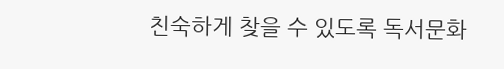친숙하게 찾을 수 있도록 독서문화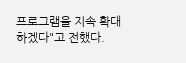프로그램을 지속 확대하겠다"고 전했다.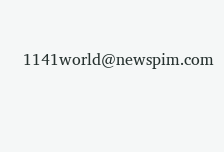1141world@newspim.com